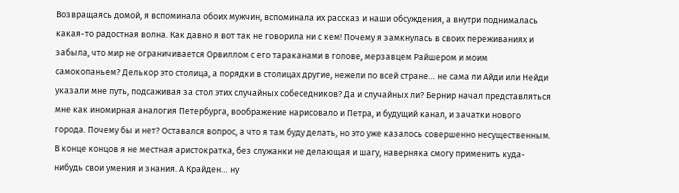Возвращаясь домой, я вспоминала обоих мужчин, вспоминала их рассказ и наши обсуждения, а внутри поднималась какая-то радостная волна. Как давно я вот так не говорила ни с кем! Почему я замкнулась в своих переживаниях и забыла, что мир не ограничивается Орвиллом с его тараканами в голове, мерзавцем Райшером и моим самокопаньем? Делькор это столица, а порядки в столицах другие, нежели по всей стране… не сама ли Айди или Нейди указали мне путь, подсаживая за стол этих случайных собеседников? Да и случайных ли? Бернир начал представляться мне как иномирная аналогия Петербурга, воображение нарисовало и Петра, и будущий канал, и зачатки нового города. Почему бы и нет? Оставался вопрос, а что я там буду делать, но это уже казалось совершенно несущественным. В конце концов я не местная аристократка, без служанки не делающая и шагу, наверняка смогу применить куда-нибудь свои умения и знания. А Крайден… ну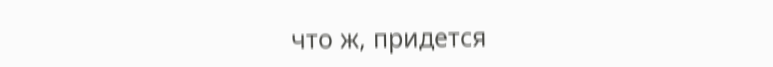что ж, придется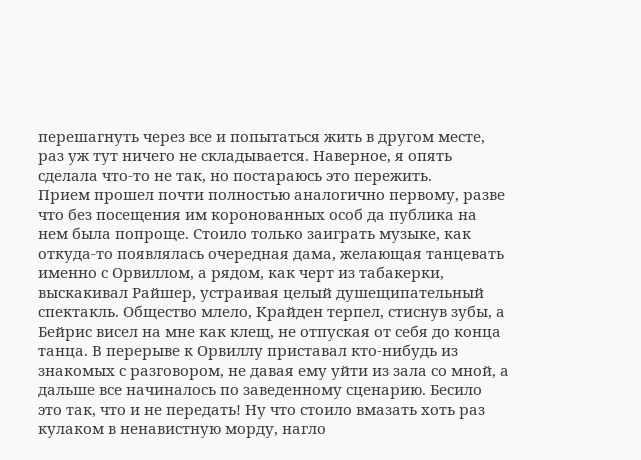перешагнуть через все и попытаться жить в другом месте, раз уж тут ничего не складывается. Наверное, я опять сделала что-то не так, но постараюсь это пережить.
Прием прошел почти полностью аналогично первому, разве что без посещения им коронованных особ да публика на нем была попроще. Стоило только заиграть музыке, как откуда-то появлялась очередная дама, желающая танцевать именно с Орвиллом, а рядом, как черт из табакерки, выскакивал Райшер, устраивая целый душещипательный спектакль. Общество млело, Крайден терпел, стиснув зубы, а Бейрис висел на мне как клещ, не отпуская от себя до конца танца. В перерыве к Орвиллу приставал кто-нибудь из знакомых с разговором, не давая ему уйти из зала со мной, а дальше все начиналось по заведенному сценарию. Бесило это так, что и не передать! Ну что стоило вмазать хоть раз кулаком в ненавистную морду, нагло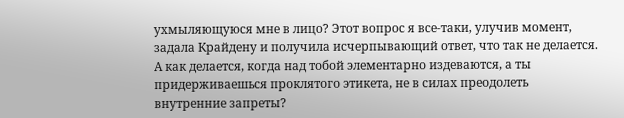ухмыляющуюся мне в лицо? Этот вопрос я все-таки, улучив момент, задала Крайдену и получила исчерпывающий ответ, что так не делается. А как делается, когда над тобой элементарно издеваются, а ты придерживаешься проклятого этикета, не в силах преодолеть внутренние запреты?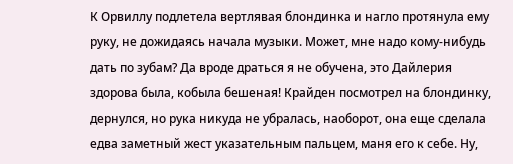К Орвиллу подлетела вертлявая блондинка и нагло протянула ему руку, не дожидаясь начала музыки. Может, мне надо кому-нибудь дать по зубам? Да вроде драться я не обучена, это Дайлерия здорова была, кобыла бешеная! Крайден посмотрел на блондинку, дернулся, но рука никуда не убралась, наоборот, она еще сделала едва заметный жест указательным пальцем, маня его к себе. Ну,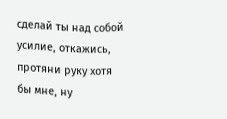сделай ты над собой усилие, откажись, протяни руку хотя бы мне, ну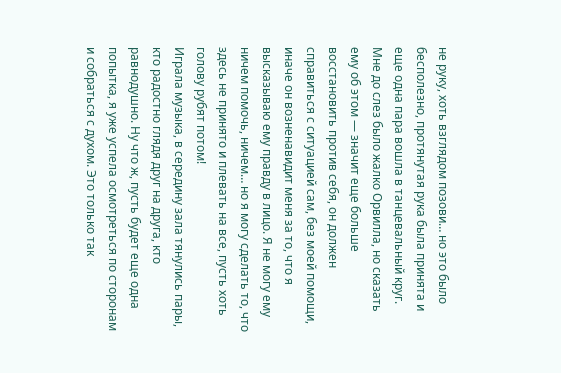не руку, хоть взглядом позови… но это было бесполезно, протянутая рука была принята и еще одна пара вошла в танцевальный круг.
Мне до слез было жалко Орвилла, но сказать ему об этом — значит еще больше восстановить против себя, он должен справиться с ситуацией сам, без моей помощи, иначе он возненавидит меня за то, что я высказываю ему правду в лицо. Я не могу ему ничем помочь, ничем… но я могу сделать то, что здесь не принято и плевать на все, пусть хоть голову рубят потом!
Играла музыка, в середину зала тянулись пары, кто радостно глядя друг на друга, кто равнодушно. Ну что ж, пусть будет еще одна попытка, я уже успела осмотреться по сторонам и собраться с духом. Это только так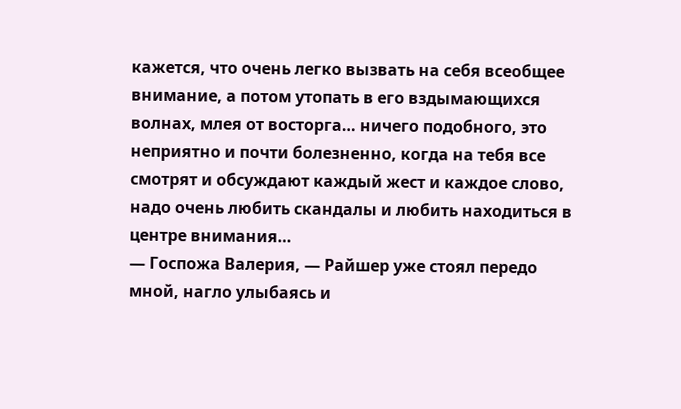кажется, что очень легко вызвать на себя всеобщее внимание, а потом утопать в его вздымающихся волнах, млея от восторга… ничего подобного, это неприятно и почти болезненно, когда на тебя все смотрят и обсуждают каждый жест и каждое слово, надо очень любить скандалы и любить находиться в центре внимания…
— Госпожа Валерия, — Райшер уже стоял передо мной, нагло улыбаясь и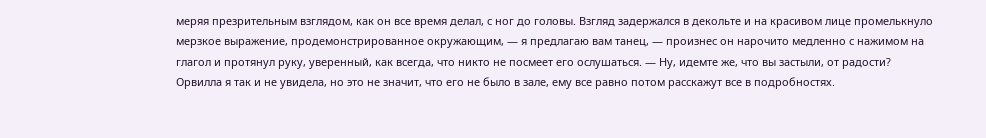меряя презрительным взглядом, как он все время делал, с ног до головы. Взгляд задержался в декольте и на красивом лице промелькнуло мерзкое выражение, продемонстрированное окружающим, — я предлагаю вам танец, — произнес он нарочито медленно с нажимом на глагол и протянул руку, уверенный, как всегда, что никто не посмеет его ослушаться. — Ну, идемте же, что вы застыли, от радости?
Орвилла я так и не увидела, но это не значит, что его не было в зале, ему все равно потом расскажут все в подробностях.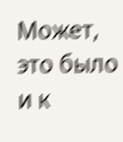Может, это было и к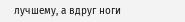лучшему, а вдруг ноги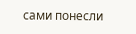сами понесли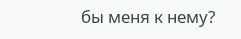бы меня к нему?